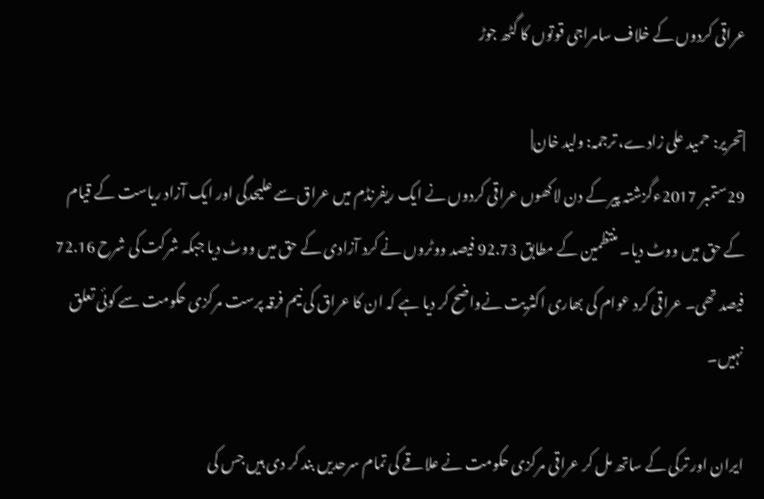عراقی کردوں کے خلاف سامراجی قوتوں کا گٹھ جوڑ

|تحریر: حمید علی زادے، ترجمہ: ولید خان|
29ستمبر 2017ءگزشتہ پیر کے دن لاکھوں عراقی کردوں نے ایک ریفرنڈم میں عراق سے علیحدگی اور ایک آزاد ریاست کے قیام کے حق میں ووٹ دیا۔ منتظمین کے مطابق 92.73 فیصد ووٹروں نے کرد آزادی کے حق میں ووٹ دیا جبکہ شرکت کی شرح 72.16 فیصد تھی۔ عراقی کرد عوام کی بھاری اکثریت نےواضح کر دیا ہے کہ ان کا عراق کی نیم فرقہ پرست مرکزی حکومت سے کوئی تعلق نہیں۔

ایران اور ترکی کے ساتھ مل کر عراقی مرکزی حکومت نے علاقے کی تمام سرحدیں بند کر دی ہیں جس کی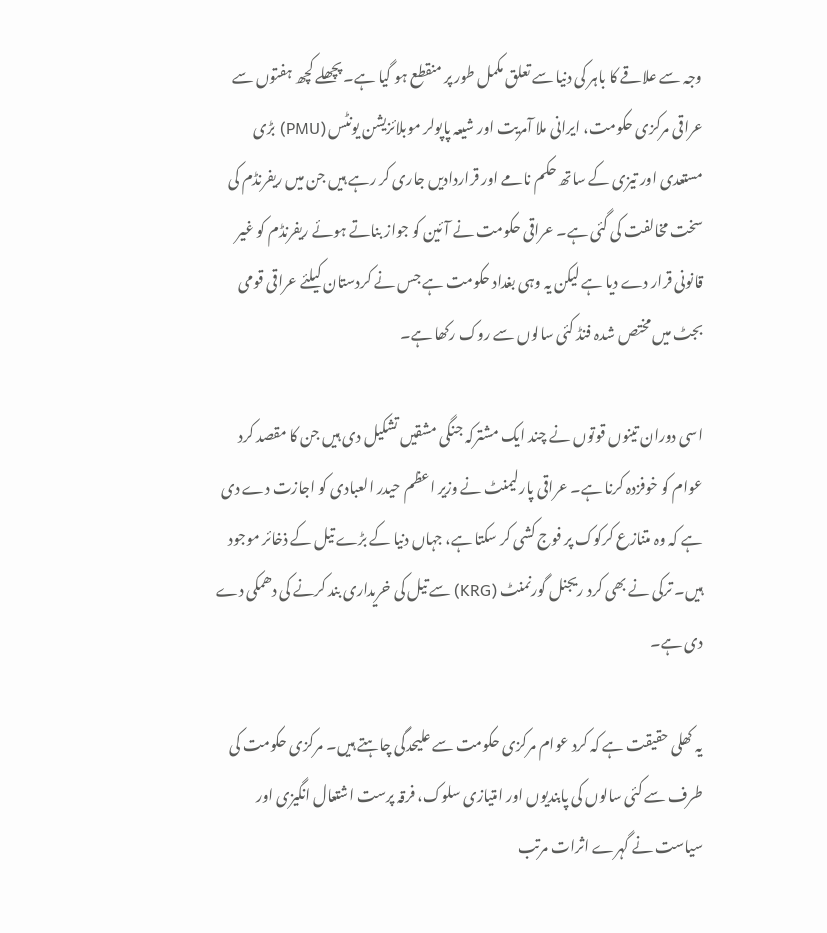وجہ سے علاقے کا باہر کی دنیا سے تعلق مکمل طور پر منقطع ہو گیا ہے۔ پچھلے کچھ ہفتوں سے عراقی مرکزی حکومت، ایرانی ملا آمریت اور شیعہ پاپولر موبلائزیشن یونٹس (PMU) بڑی مستعدی اور تیزی کے ساتھ حکم نامے اور قراردادیں جاری کر رہے ہیں جن میں ریفرنڈم کی سخت مخالفت کی گئی ہے۔ عراقی حکومت نے آئین کو جواز بناتے ہوئے ریفرنڈم کو غیر قانونی قرار دے دیا ہے لیکن یہ وہی بغداد حکومت ہے جس نے کردستان کیلئے عراقی قومی بجٹ میں مختص شدہ فنڈ کئی سالوں سے روک رکھا ہے۔

اسی دوران تینوں قوتوں نے چند ایک مشترکہ جنگی مشقیں تشکیل دی ہیں جن کا مقصد کرد عوام کو خوفزدہ کرنا ہے۔ عراقی پارلیمنٹ نے وزیر اعظم حیدر العبادی کو اجازت دے دی ہے کہ وہ متنازع کرکوک پر فوج کشی کر سکتا ہے، جہاں دنیا کے بڑے تیل کے ذخائر موجود ہیں۔ ترکی نے بھی کرد ریجنل گورنمنٹ (KRG) سے تیل کی خریداری بند کرنے کی دھمکی دے دی ہے۔

یہ کھلی حقیقت ہے کہ کرد عوام مرکزی حکومت سے علیحدگی چاہتے ہیں۔ مرکزی حکومت کی طرف سے کئی سالوں کی پابندیوں اور امتیازی سلوک، فرقہ پرست اشتعال انگیزی اور سیاست نے گہرے اثرات مرتب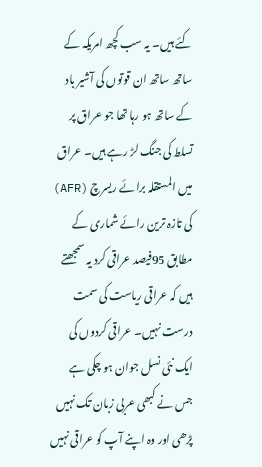کئے ہیں۔ یہ سب کچھ امریکہ کے ساتھ ساتھ ان قوتوں کی آشیر باد کے ساتھ ہو رہا تھا جو عراق پر تسلط کی جنگ لڑ رہے ہیں۔ عراق میں المستقلہ برائے ریسرچ (AFR) کی تازہ ترین رائے شماری کے مطابق 95فیصد عراقی کرد یہ سمجھتے ہیں کہ عراقی ریاست کی سمت درست نہیں۔ عراقی کردوں کی ایک نئی نسل جوان ہو چکی ہے جس نے کبھی عربی زبان تک نہیں پڑھی اور وہ اپنے آپ کو عراقی نہیں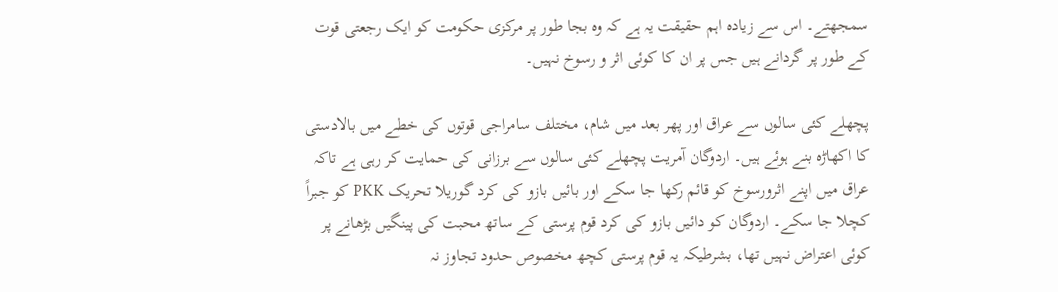سمجھتے۔ اس سے زیادہ اہم حقیقت یہ ہے کہ وہ بجا طور پر مرکزی حکومت کو ایک رجعتی قوت کے طور پر گردانے ہیں جس پر ان کا کوئی اثر و رسوخ نہیں۔

پچھلے کئی سالوں سے عراق اور پھر بعد میں شام، مختلف سامراجی قوتوں کی خطے میں بالادستی کا اکھاڑہ بنے ہوئے ہیں۔ اردوگان آمریت پچھلے کئی سالوں سے برزانی کی حمایت کر رہی ہے تاکہ عراق میں اپنے اثرورسوخ کو قائم رکھا جا سکے اور بائیں بازو کی کرد گوریلا تحریک PKK کو جبراً کچلا جا سکے۔ اردوگان کو دائیں بازو کی کرد قوم پرستی کے ساتھ محبت کی پینگیں بڑھانے پر کوئی اعتراض نہیں تھا، بشرطیکہ یہ قوم پرستی کچھ مخصوص حدود تجاوز نہ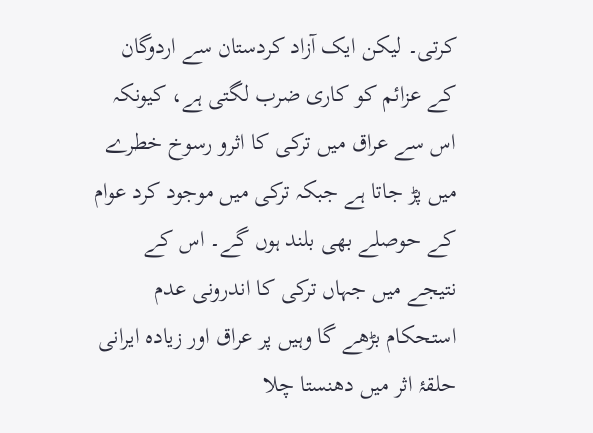کرتی۔ لیکن ایک آزاد کردستان سے اردوگان کے عزائم کو کاری ضرب لگتی ہے، کیونکہ اس سے عراق میں ترکی کا اثرو رسوخ خطرے میں پڑ جاتا ہے جبکہ ترکی میں موجود کرد عوام کے حوصلے بھی بلند ہوں گے۔ اس کے نتیجے میں جہاں ترکی کا اندرونی عدم استحکام بڑھے گا وہیں پر عراق اور زیادہ ایرانی حلقۂ اثر میں دھنستا چلا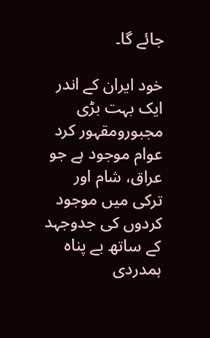جائے گا۔

خود ایران کے اندر ایک بہت بڑی مجبورومقہور کرد عوام موجود ہے جو عراق، شام اور ترکی میں موجود کردوں کی جدوجہد کے ساتھ بے پناہ ہمدردی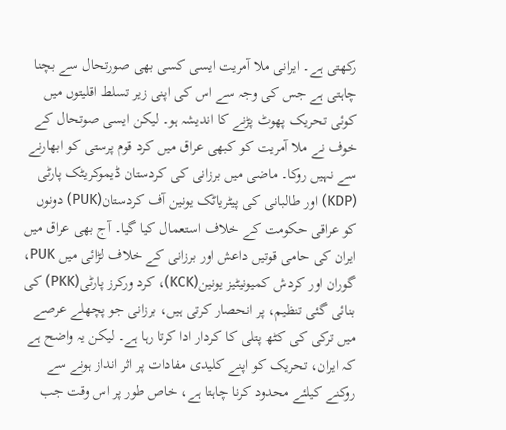رکھتی ہے۔ ایرانی ملا آمریت ایسی کسی بھی صورتحال سے بچنا چاہتی ہے جس کی وجہ سے اس کی اپنی زیر تسلط اقلیتوں میں کوئی تحریک پھوٹ پڑنے کا اندیشہ ہو۔ لیکن ایسی صوتحال کے خوف نے ملا آمریت کو کبھی عراق میں کرد قوم پرستی کو ابھارنے سے نہیں روکا۔ ماضی میں برزانی کی کردستان ڈیموکریٹک پارٹی (KDP) اور طالبانی کی پیٹریاٹک یونین آف کردستان(PUK) دونوں کو عراقی حکومت کے خلاف استعمال کیا گیا۔ آج بھی عراق میں ایران کی حامی قوتیں داعش اور برزانی کے خلاف لڑائی میں PUK، گوران اور کردش کمیونیٹیز یونین(KCK)، کرد ورکرز پارٹی(PKK) کی بنائی گئی تنظیم، پر انحصار کرتی ہیں، برزانی جو پچھلے عرصے میں ترکی کی کٹھ پتلی کا کردار ادا کرتا رہا ہے۔ لیکن یہ واضح ہے کہ ایران، تحریک کو اپنے کلیدی مفادات پر اثر انداز ہونے سے روکنے کیلئے محدود کرنا چاہتا ہے، خاص طور پر اس وقت جب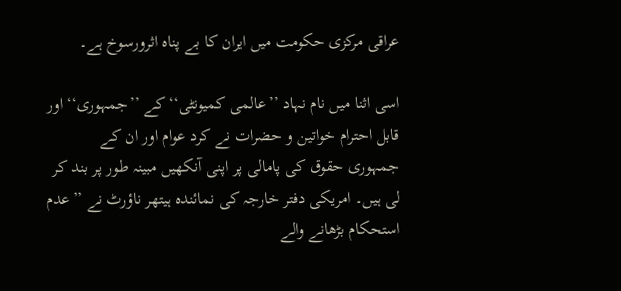عراقی مرکزی حکومت میں ایران کا بے پناہ اثرورسوخ ہے۔

اسی اثنا میں نام نہاد ’’عالمی کمیونٹی‘‘ کے ’’جمہوری‘‘ اور قابل احترام خواتین و حضرات نے کرد عوام اور ان کے جمہوری حقوق کی پامالی پر اپنی آنکھیں مبینہ طور پر بند کر لی ہیں۔ امریکی دفتر خارجہ کی نمائندہ ہیتھر ناؤرٹ نے ’’عدم استحکام بڑھانے والے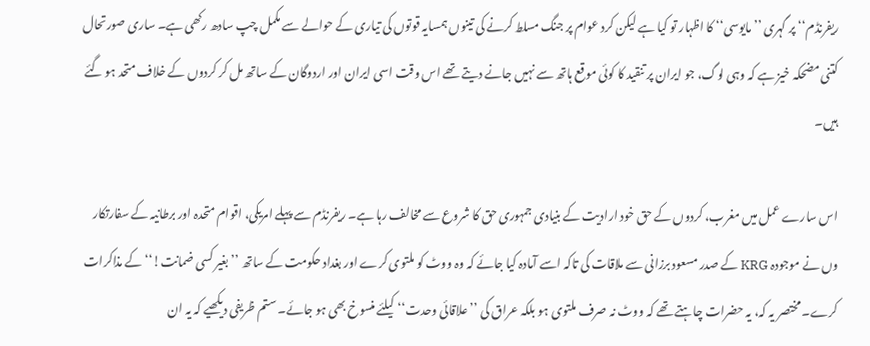ریفرنڈم‘‘ پر گہری ’’مایوسی‘‘ کا اظہار تو کیا ہے لیکن کرد عوام پر جنگ مسلط کرنے کی تینوں ہمسایہ قوتوں کی تیاری کے حوالے سے مکمل چپ سادھ رکھی ہے۔ ساری صورتحال کتنی مضحکہ خیز ہے کہ وہی لوگ، جو ایران پر تنقید کا کوئی موقع ہاتھ سے نہیں جانے دیتے تھے اس وقت اسی ایران اور اردوگان کے ساتھ مل کر کردوں کے خلاف متحد ہو گئے ہیں۔

اس سارے عمل میں مغرب، کردوں کے حق خود ارادیت کے بنیادی جمہوری حق کا شروع سے مخالف رہا ہے۔ ریفرنڈم سے پہلے امریکی، اقوام متحدہ اور برطانیہ کے سفارتکار وں نے موجودہ KRG کے صدر مسعود برزانی سے ملاقات کی تاکہ اسے آمادہ کیا جائے کہ وہ ووٹ کو ملتوی کرے اور بغداد حکومت کے ساتھ ’’بغیر کسی ضمانت!‘‘ کے مذاکرات کرے۔ مختصر یہ کہ، یہ حضرات چاہتے تھے کہ ووٹ نہ صرف ملتوی ہو بلکہ عراق کی ’’علاقائی وحدت‘‘ کیلئے منسوخ بھی ہو جائے۔ ستم ظریفی دیکھیے کہ یہ ان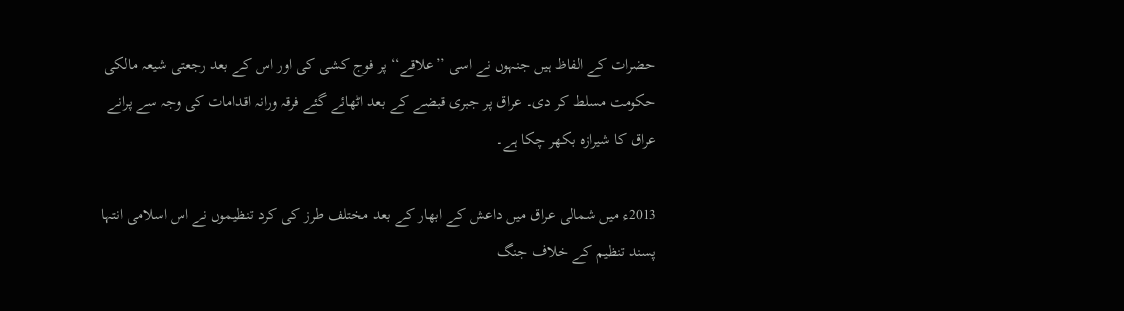حضرات کے الفاظ ہیں جنہوں نے اسی ’’علاقے‘‘ پر فوج کشی کی اور اس کے بعد رجعتی شیعہ مالکی حکومت مسلط کر دی۔ عراق پر جبری قبضے کے بعد اٹھائے گئے فرقہ ورانہ اقدامات کی وجہ سے پرانے عراق کا شیرازہ بکھر چکا ہے۔

2013ء میں شمالی عراق میں داعش کے ابھار کے بعد مختلف طرز کی کرد تنظیموں نے اس اسلامی انتہا پسند تنظیم کے خلاف جنگ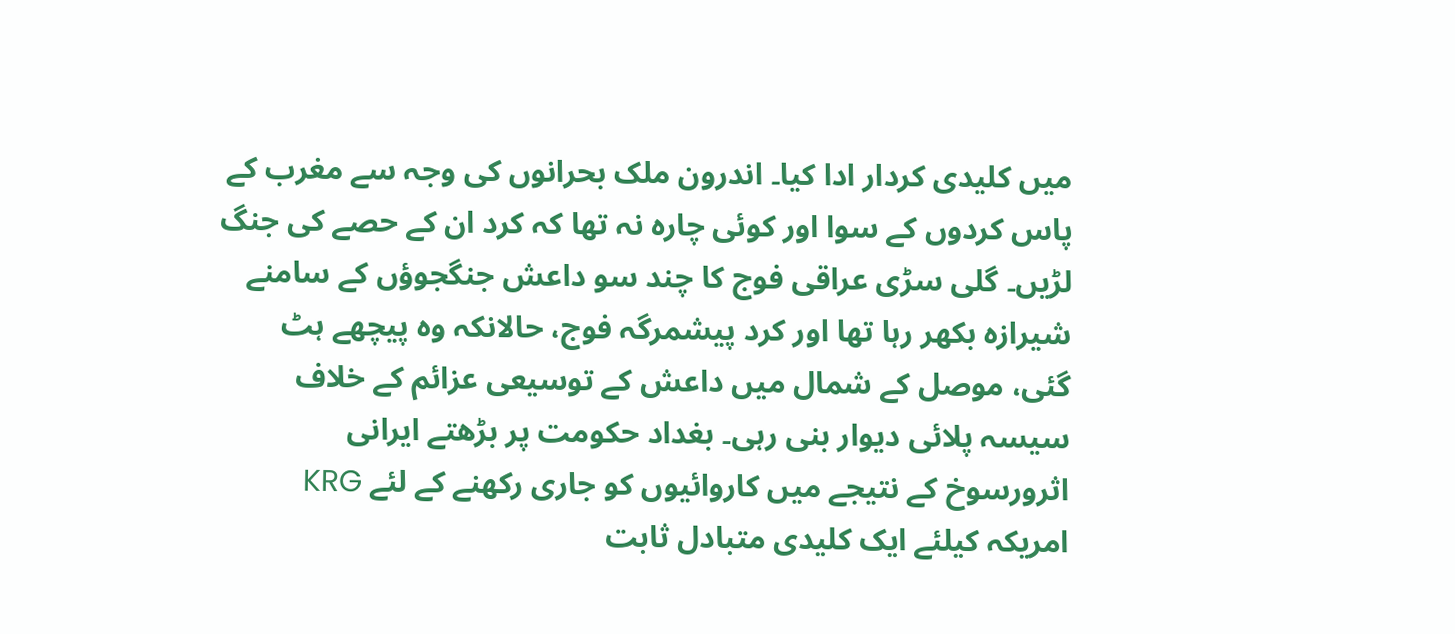میں کلیدی کردار ادا کیا۔ اندرون ملک بحرانوں کی وجہ سے مغرب کے پاس کردوں کے سوا اور کوئی چارہ نہ تھا کہ کرد ان کے حصے کی جنگ لڑیں۔ گلی سڑی عراقی فوج کا چند سو داعش جنگجوؤں کے سامنے شیرازہ بکھر رہا تھا اور کرد پیشمرگہ فوج، حالانکہ وہ پیچھے ہٹ گئی، موصل کے شمال میں داعش کے توسیعی عزائم کے خلاف سیسہ پلائی دیوار بنی رہی۔ بغداد حکومت پر بڑھتے ایرانی اثرورسوخ کے نتیجے میں کاروائیوں کو جاری رکھنے کے لئے KRG امریکہ کیلئے ایک کلیدی متبادل ثابت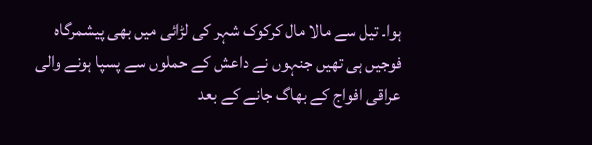ہوا۔ تیل سے مالا مال کرکوک شہر کی لڑائی میں بھی پیشمرگاہ فوجیں ہی تھیں جنہوں نے داعش کے حملوں سے پسپا ہونے والی عراقی افواج کے بھاگ جانے کے بعد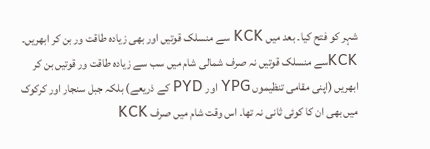شہر کو فتح کیا۔ بعد میں KCK سے منسلک قوتیں اور بھی زیادہ طاقت ور بن کر ابھریں۔ KCKسے منسلک قوتیں نہ صرف شمالی شام میں سب سے زیادہ طاقت ور قوتیں بن کر ابھریں (اپنی مقامی تنظیموں YPG اور PYD کے ذریعے) بلکہ جبل سنجار اور کرکوک میں بھی ان کا کوئی ثانی نہ تھا۔ اس وقت شام میں صرف KCK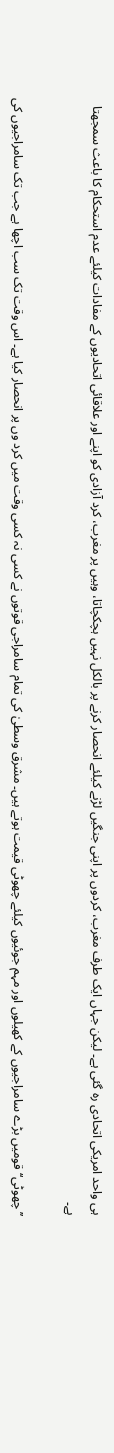ہی واحد امریکی اتحادی رہ گئی ہے۔ لیکن جہاں ایک طرف مغرب، کردوں پر اپنی جنگیں لڑنے کیلئے انحصار کرنے پر بالکل نہیں ہچکچاتا، وہیں پر مغرب، کرد آزادی کو اپنے اور علاقائی اتحادیوں کے مفادات کیلئے عدم استحکام کا باعث سمجھتا ہے۔

’’چھوٹی‘‘ قومیں بڑے سامراجیوں کے کھیلوں اور مہم جوئیوں کیلئے چھوٹی قیمت ہوتے ہیں۔ مشرق وسطیٰ کی تمام سامراجی قوتوں نے کسی نہ کسی وقت میں کرد وں پر انحصار کیا ہے۔ اس وقت تک سب اچھا ہے جب تک سامراجیوں کی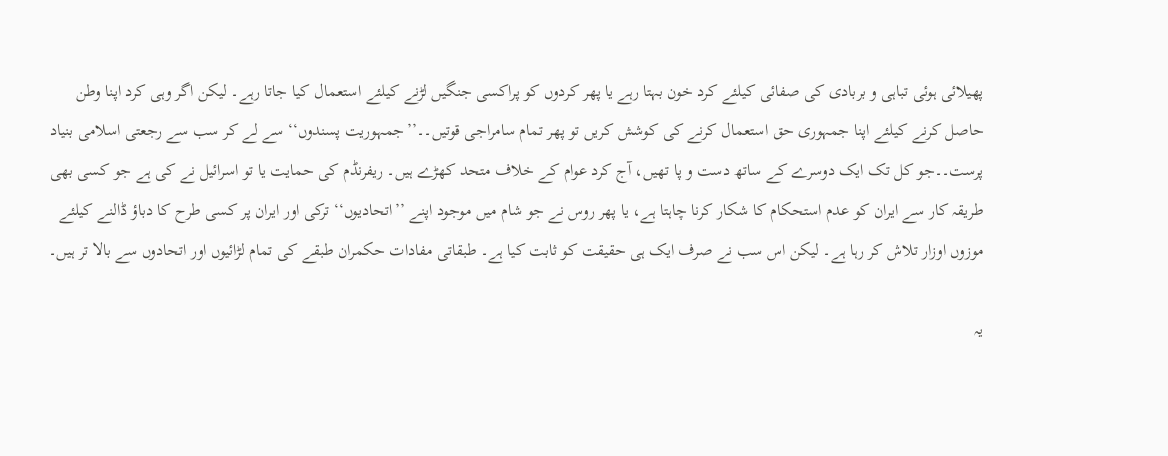پھیلائی ہوئی تباہی و بربادی کی صفائی کیلئے کرد خون بہتا رہے یا پھر کردوں کو پراکسی جنگیں لڑنے کیلئے استعمال کیا جاتا رہے۔ لیکن اگر وہی کرد اپنا وطن حاصل کرنے کیلئے اپنا جمہوری حق استعمال کرنے کی کوشش کریں تو پھر تمام سامراجی قوتیں۔۔’’جمہوریت پسندوں‘‘ سے لے کر سب سے رجعتی اسلامی بنیاد پرست۔۔جو کل تک ایک دوسرے کے ساتھ دست و پا تھیں، آج کرد عوام کے خلاف متحد کھڑے ہیں۔ ریفرنڈم کی حمایت یا تو اسرائیل نے کی ہے جو کسی بھی طریقہ کار سے ایران کو عدم استحکام کا شکار کرنا چاہتا ہے، یا پھر روس نے جو شام میں موجود اپنے ’’اتحادیوں‘‘ ترکی اور ایران پر کسی طرح کا دباؤ ڈالنے کیلئے موزوں اوزار تلاش کر رہا ہے۔ لیکن اس سب نے صرف ایک ہی حقیقت کو ثابت کیا ہے۔ طبقاتی مفادات حکمران طبقے کی تمام لڑائیوں اور اتحادوں سے بالا تر ہیں۔

یہ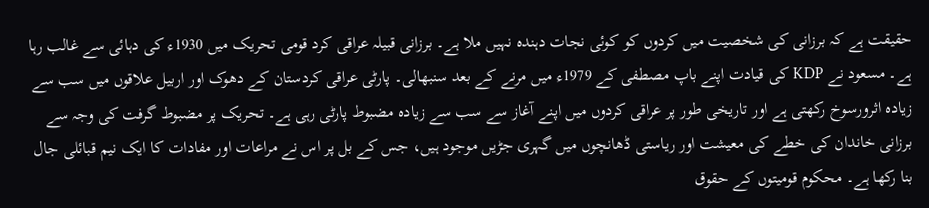حقیقت ہے کہ برزانی کی شخصیت میں کردوں کو کوئی نجات دہندہ نہیں ملا ہے۔ برزانی قبیلہ عراقی کرد قومی تحریک میں 1930ء کی دہائی سے غالب رہا ہے۔ مسعود نے KDP کی قیادت اپنے باپ مصطفی کے 1979ء میں مرنے کے بعد سنبھالی۔ پارٹی عراقی کردستان کے دھوک اور اربیل علاقوں میں سب سے زیادہ اثرورسوخ رکھتی ہے اور تاریخی طور پر عراقی کردوں میں اپنے آغاز سے سب سے زیادہ مضبوط پارٹی رہی ہے۔ تحریک پر مضبوط گرفت کی وجہ سے برزانی خاندان کی خطے کی معیشت اور ریاستی ڈھانچوں میں گہری جڑیں موجود ہیں، جس کے بل پر اس نے مراعات اور مفادات کا ایک نیم قبائلی جال بنا رکھا ہے۔ محکوم قومیتوں کے حقوق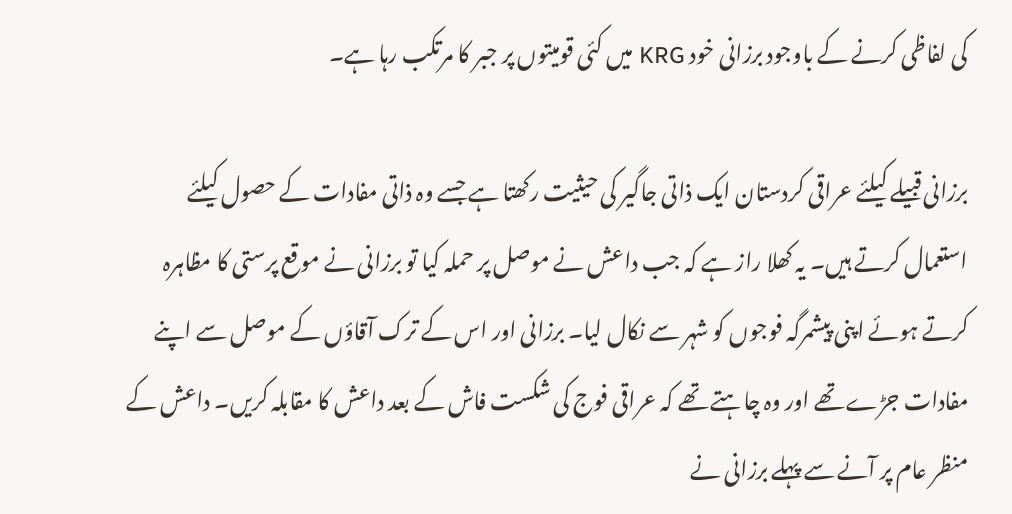کی لفاظی کرنے کے باوجود برزانی خود KRG میں کئی قومیتوں پر جبر کا مرتکب رہا ہے۔

برزانی قبیلے کیلئے عراقی کردستان ایک ذاتی جاگیر کی حیثیت رکھتا ہے جسے وہ ذاتی مفادات کے حصول کیلئے استعمال کرتے ہیں۔ یہ کھلا راز ہے کہ جب داعش نے موصل پر حملہ کیا تو برزانی نے موقع پرستی کا مظاہرہ کرتے ہوئے اپنی پیشمرگہ فوجوں کو شہر سے نکال لیا۔ برزانی اور اس کے ترک آقاؤں کے موصل سے اپنے مفادات جڑے تھے اور وہ چاہتے تھے کہ عراقی فوج کی شکست فاش کے بعد داعش کا مقابلہ کریں۔ داعش کے منظر عام پر آنے سے پہلے برزانی نے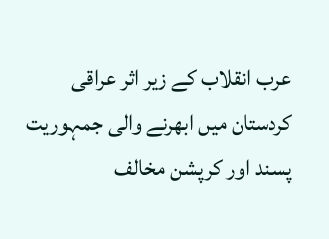عرب انقلاب کے زیر اثر عراقی کردستان میں ابھرنے والی جمہوریت پسند اور کرپشن مخالف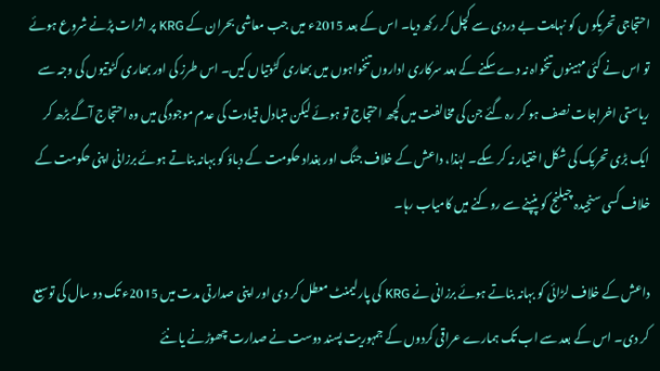احتجاجی تحریکو ں کو نہایت بے دردی سے کچل کر رکھ دیا۔ اس کے بعد 2015ء میں جب معاشی بحران کے KRG پر اثرات پڑنے شروع ہوئے تو اس نے کئی مہینوں تنخواہ نہ دے سکنے کے بعد سرکاری اداروں تنخواہوں میں بھاری کٹوتیاں کیں۔ اس طرز کی اور بھاری کٹوتیوں کی وجہ سے ریاستی اخراجات نصف ہو کر رہ گئے جن کی مخالفت میں کچھ احتجاج تو ہوئے لیکن متبادل قیادت کی عدم موجودگی میں وہ احتجاج آگے بڑھ کر ایک بڑی تحریک کی شکل اختیار نہ کر سکے۔ لہٰذا، داعش کے خلاف جنگ اور بغداد حکومت کے دباؤ کو بہانہ بناتے ہوئے برزانی اپنی حکومت کے خلاف کسی سنجیدہ چیلنج کو پنپنے سے روکنے میں کامیاب رہا۔

داعش کے خلاف لڑائی کو بہانہ بناتے ہوئے برزانی نے KRG کی پارلیمنٹ معطل کر دی اور اپنی صدارتی مدت میں 2015ء تک دو سال کی توسیع کر دی۔ اس کے بعد سے اب تک ہمارے عراقی کردوں کے جمہوریت پسند دوست نے صدارت چھوڑنے یا نئے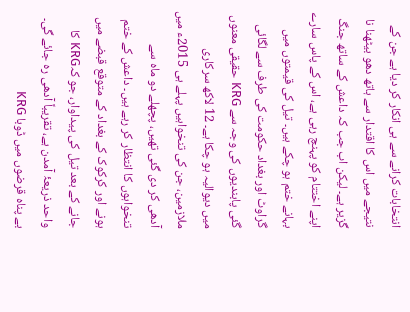انتخابات کرانے سے ہی انکار کر دیا ہے جن کے نتیجے میں اس کا اقتدار سے ہاتھ دھو بیٹھنا نا گزیر ہے۔ لیکن اب جب کہ داعش کے ساتھ جنگ اپنے اختتام کو پہنچ رہی ہے، اس کے پاس سارے بہانے ختم ہو چکے ہیں۔ تیل کی قیمتوں میں گراوٹ اور بغداد حکومت کی طرف سے لگائی گئی پابندیوں کی وجہ سے KRG حقیقی معنوں میں دیوالیہ ہو چکا ہے۔ 12 لاکھ سرکاری ملازمین، جن کی تنخواہیں پہلے ہی 2015ء میں آدھی کر دی گئی تھیں، پچھلے دو ماہ سے تنخواہوں کا انتظار کر رہے ہیں۔ داعش کے ختم ہونے اور کرکوک کے بغداد کے متوقع قبضے میں جانے کے بعد تیل کی پیداوار، جو کہKRG کا واحد ذریعۂ آمدن ہے، تقریباً آدھی رہ جائے گی۔ بے پناہ قرضوں میں ڈوبا KRG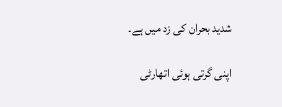شدید بحران کی زد میں ہے۔

اپنی گرتی ہوئی اتھارٹی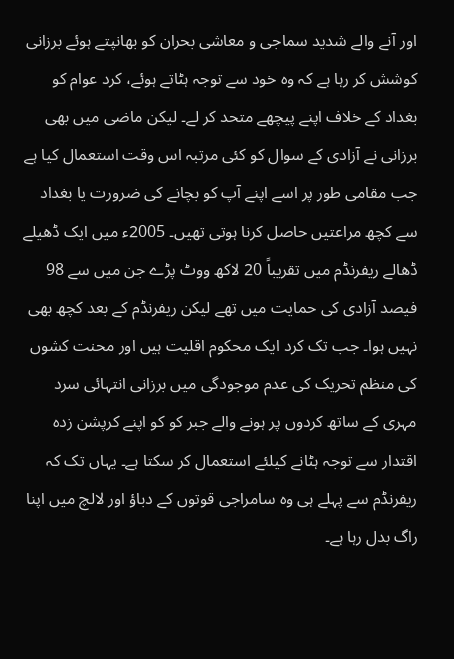اور آنے والے شدید سماجی و معاشی بحران کو بھانپتے ہوئے برزانی کوشش کر رہا ہے کہ وہ خود سے توجہ ہٹاتے ہوئے، کرد عوام کو بغداد کے خلاف اپنے پیچھے متحد کر لے۔ لیکن ماضی میں بھی برزانی نے آزادی کے سوال کو کئی مرتبہ اس وقت استعمال کیا ہے جب مقامی طور پر اسے اپنے آپ کو بچانے کی ضرورت یا بغداد سے کچھ مراعتیں حاصل کرنا ہوتی تھیں۔ 2005ء میں ایک ڈھیلے ڈھالے ریفرنڈم میں تقریباً 20 لاکھ ووٹ پڑے جن میں سے 98 فیصد آزادی کی حمایت میں تھے لیکن ریفرنڈم کے بعد کچھ بھی نہیں ہوا۔ جب تک کرد ایک محکوم اقلیت ہیں اور محنت کشوں کی منظم تحریک کی عدم موجودگی میں برزانی انتہائی سرد مہری کے ساتھ کردوں پر ہونے والے جبر کو کو اپنے کرپشن زدہ اقتدار سے توجہ ہٹانے کیلئے استعمال کر سکتا ہے۔ یہاں تک کہ ریفرنڈم سے پہلے ہی وہ سامراجی قوتوں کے دباؤ اور لالچ میں اپنا راگ بدل رہا ہے۔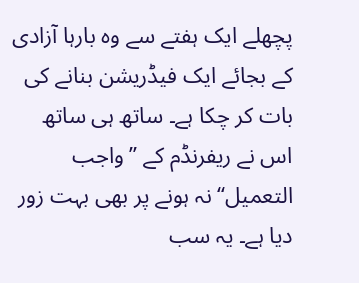پچھلے ایک ہفتے سے وہ بارہا آزادی کے بجائے ایک فیڈریشن بنانے کی بات کر چکا ہے۔ ساتھ ہی ساتھ اس نے ریفرنڈم کے ’’واجب التعمیل‘‘ نہ ہونے پر بھی بہت زور دیا ہے۔ یہ سب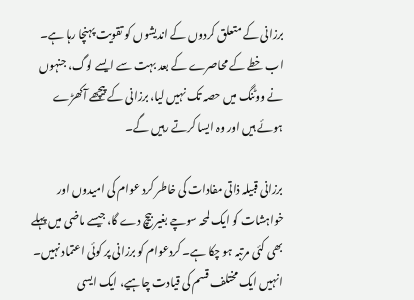برزانی کے متعلق کردوں کے اندیشوں کو تقویت پہنچا رہا ہے۔ اب خطے کے محاصرے کے بعد بہت سے ایسے لوگ، جنہوں نے ووٹنگ میں حصہ تک نہیں لیا، برزانی کے پیچھے آکھڑے ہوئے ہیں اور وہ ایسا کرتے رہیں گے۔

برزانی قبیلہ ذاتی مفادات کی خاطر کرد عوام کی امیدوں اور خواہشات کو ایک لمحہ سوچے بغیر بیچ دے گا، جیسے ماضی میں پہلے بھی کئی مرتبہ ہو چکا ہے۔ کردعوام کو برزانی پر کوئی اعتماد نہیں۔ انہیں ایک مختلف قسم کی قیادت چاہیے، ایک ایسی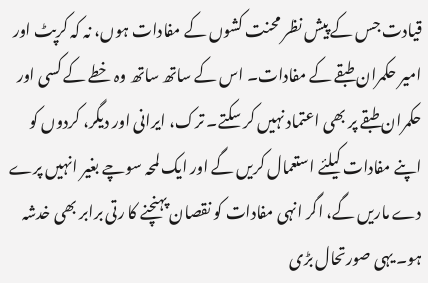قیادت جس کے پیش نظر محنت کشوں کے مفادات ہوں، نہ کہ کرپٹ اور امیر حکمران طبقے کے مفادات۔ اس کے ساتھ ساتھ وہ خطے کے کسی اور حکمران طبقے پر بھی اعتماد نہیں کر سکتے۔ ترک، ایرانی اور دیگر، کردوں کو اپنے مفادات کیلئے استعمال کریں گے اور ایک لمحہ سوچے بغیر انہیں پرے دے ماریں گے، اگر انہی مفادات کو نقصان پہنچنے کا رتی برابر بھی خدشہ ہو۔ یہی صورتحال بڑی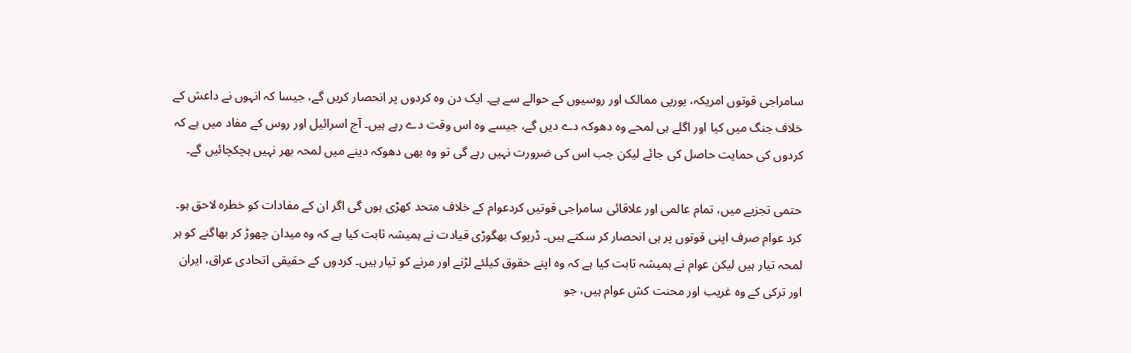سامراجی قوتوں امریکہ، یورپی ممالک اور روسیوں کے حوالے سے ہے۔ ایک دن وہ کردوں پر انحصار کریں گے، جیسا کہ انہوں نے داعش کے خلاف جنگ میں کیا اور اگلے ہی لمحے وہ دھوکہ دے دیں گے، جیسے وہ اس وقت دے رہے ہیں۔ آج اسرائیل اور روس کے مفاد میں ہے کہ کردوں کی حمایت حاصل کی جائے لیکن جب اس کی ضرورت نہیں رہے گی تو وہ بھی دھوکہ دینے میں لمحہ بھر نہیں ہچکچائیں گے۔

حتمی تجزیے میں، تمام عالمی اور علاقائی سامراجی قوتیں کردعوام کے خلاف متحد کھڑی ہوں گی اگر ان کے مفادات کو خطرہ لاحق ہو۔ کرد عوام صرف اپنی قوتوں پر ہی انحصار کر سکتے ہیں۔ ڈرپوک بھگوڑی قیادت نے ہمیشہ ثابت کیا ہے کہ وہ میدان چھوڑ کر بھاگنے کو ہر لمحہ تیار ہیں لیکن عوام نے ہمیشہ ثابت کیا ہے کہ وہ اپنے حقوق کیلئے لڑنے اور مرنے کو تیار ہیں۔ کردوں کے حقیقی اتحادی عراق، ایران اور ترکی کے وہ غریب اور محنت کش عوام ہیں، جو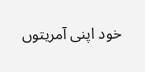خود اپنی آمریتوں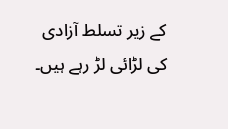کے زیر تسلط آزادی کی لڑائی لڑ رہے ہیں۔